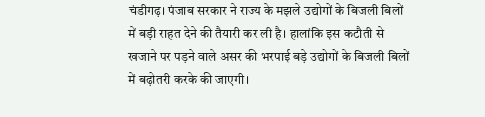चंडीगढ़। पंजाब सरकार ने राज्य के मझले उद्योगों के बिजली बिलों में बड़ी राहत देने की तैयारी कर ली है। हालांकि इस कटौती से खजाने पर पड़ने वाले असर की भरपाई बड़े उद्योगों के बिजली बिलों में बढ़ोतरी करके की जाएगी।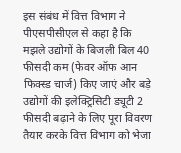इस संबंध में वित्त विभाग ने पीएसपीसीएल से कहा है कि मझले उद्योगों के बिजली बिल 40 फीसदी कम (फेवर ऑफ आन फिक्स्ड चार्ज) किए जाएं और बड़े उद्योगों की इलेक्ट्रिसिटी ड्यूटी 2 फीसदी बढ़ाने के लिए पूरा विवरण तैयार करके वित्त विभाग को भेजा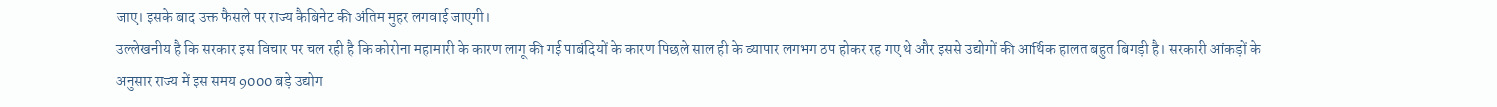जाए। इसके बाद उक्त फैसले पर राज्य कैबिनेट की अंतिम मुहर लगवाई जाएगी।
उल्लेखनीय है कि सरकार इस विचार पर चल रही है कि कोरोना महामारी के कारण लागू की गई पाबंदियों के कारण पिछले साल ही के व्यापार लगभग ठप होकर रह गए थे और इससे उद्योगों की आर्थिक हालत बहुत बिगड़ी है। सरकारी आंकड़ों के अनुसार राज्य में इस समय 9000 बड़े उद्योग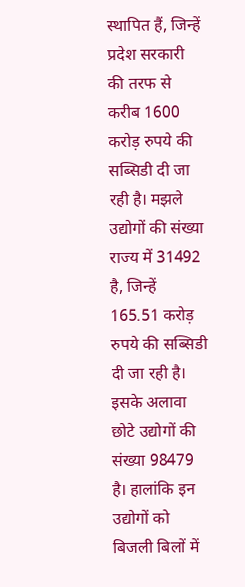स्थापित हैं, जिन्हें प्रदेश सरकारी की तरफ से करीब 1600 करोड़ रुपये की सब्सिडी दी जा रही है। मझले उद्योगों की संख्या राज्य में 31492 है, जिन्हें 165.51 करोड़ रुपये की सब्सिडी दी जा रही है। इसके अलावा छोटे उद्योगों की संख्या 98479 है। हालांकि इन उद्योगों को बिजली बिलों में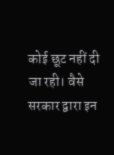कोई छूट नहीं दी जा रही। वैसे सरकार द्वारा इन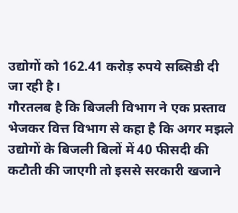उद्योगों को 162.41 करोड़ रुपये सब्सिडी दी जा रही है।
गौरतलब है कि बिजली विभाग ने एक प्रस्ताव भेजकर वित्त विभाग से कहा है कि अगर मझले उद्योगों के बिजली बिलों में 40 फीसदी की कटौती की जाएगी तो इससे सरकारी खजाने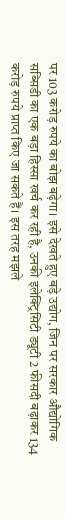पर 103 करोड़ रुपये का बोझ बढ़ेगा। इसे देखते हुए बड़े उद्योग, जिन पर सरकार औद्योगिक सब्सिडी का एक बड़ा हिस्सा खर्च कर रही है, उनकी इलेक्ट्रिसिटी ड्यूटी 2 फीसदी बढ़ाकर 134 करोड़ रुपये प्राप्त किए जा सकते हैं। इस तरह मझले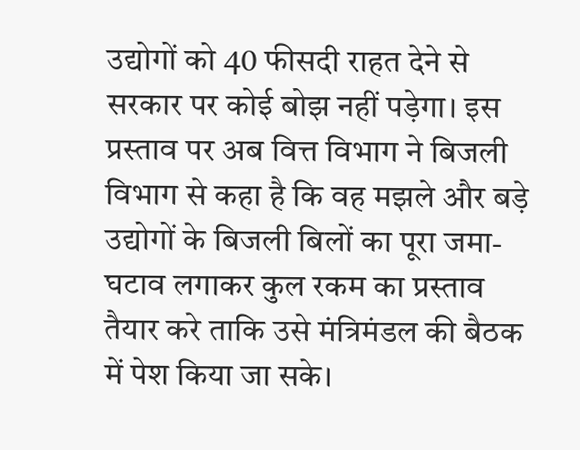उद्योगों को 40 फीसदी राहत देने से सरकार पर कोई बोझ नहीं पड़ेगा। इस प्रस्ताव पर अब वित्त विभाग ने बिजली विभाग से कहा है कि वह मझले और बड़े उद्योगों के बिजली बिलों का पूरा जमा-घटाव लगाकर कुल रकम का प्रस्ताव तैयार करे ताकि उसे मंत्रिमंडल की बैठक में पेश किया जा सके।